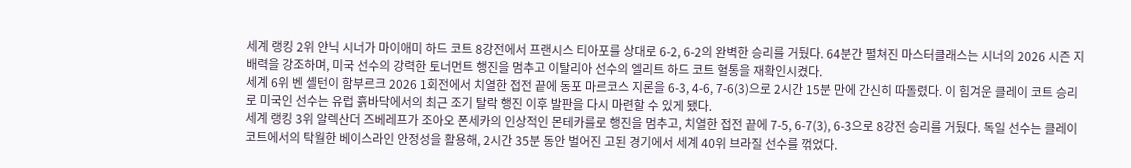세계 랭킹 2위 얀닉 시너가 마이애미 하드 코트 8강전에서 프랜시스 티아포를 상대로 6-2, 6-2의 완벽한 승리를 거뒀다. 64분간 펼쳐진 마스터클래스는 시너의 2026 시즌 지배력을 강조하며, 미국 선수의 강력한 토너먼트 행진을 멈추고 이탈리아 선수의 엘리트 하드 코트 혈통을 재확인시켰다.
세계 6위 벤 셸턴이 함부르크 2026 1회전에서 치열한 접전 끝에 동포 마르코스 지론을 6-3, 4-6, 7-6(3)으로 2시간 15분 만에 간신히 따돌렸다. 이 힘겨운 클레이 코트 승리로 미국인 선수는 유럽 흙바닥에서의 최근 조기 탈락 행진 이후 발판을 다시 마련할 수 있게 됐다.
세계 랭킹 3위 알렉산더 즈베레프가 조아오 폰세카의 인상적인 몬테카를로 행진을 멈추고, 치열한 접전 끝에 7-5, 6-7(3), 6-3으로 8강전 승리를 거뒀다. 독일 선수는 클레이 코트에서의 탁월한 베이스라인 안정성을 활용해, 2시간 35분 동안 벌어진 고된 경기에서 세계 40위 브라질 선수를 꺾었다.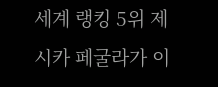세계 랭킹 5위 제시카 페굴라가 이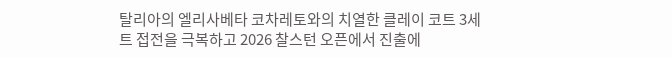탈리아의 엘리사베타 코차레토와의 치열한 클레이 코트 3세트 접전을 극복하고 2026 찰스턴 오픈에서 진출에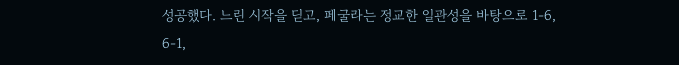성공했다. 느린 시작을 딛고, 페굴라는 정교한 일관성을 바탕으로 1-6, 6-1,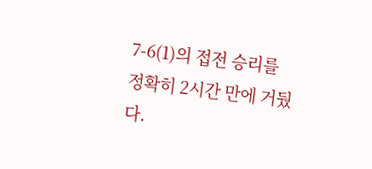7-6(1)의 접전 승리를 정확히 2시간 만에 거뒀다.